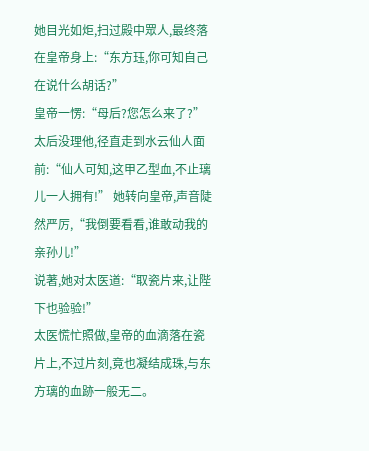她目光如炬,扫过殿中眾人,最终落在皇帝身上:“东方珏,你可知自己在说什么胡话?”
皇帝一愣:“母后?您怎么来了?”
太后没理他,径直走到水云仙人面前:“仙人可知,这甲乙型血,不止璃儿一人拥有!” 她转向皇帝,声音陡然严厉,“我倒要看看,谁敢动我的亲孙儿!”
说著,她对太医道:“取瓷片来,让陛下也验验!”
太医慌忙照做,皇帝的血滴落在瓷片上,不过片刻,竟也凝结成珠,与东方璃的血跡一般无二。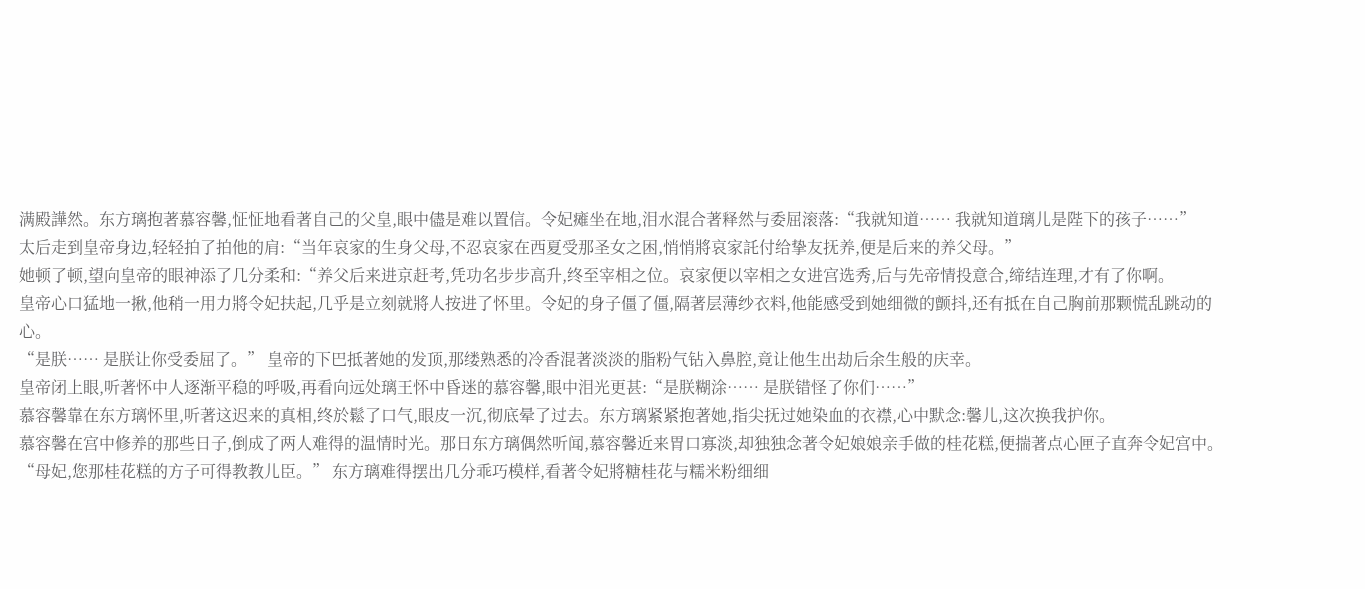满殿譁然。东方璃抱著慕容馨,怔怔地看著自己的父皇,眼中儘是难以置信。令妃瘫坐在地,泪水混合著释然与委屈滚落:“我就知道…… 我就知道璃儿是陛下的孩子……”
太后走到皇帝身边,轻轻拍了拍他的肩:“当年哀家的生身父母,不忍哀家在西夏受那圣女之困,悄悄將哀家託付给挚友抚养,便是后来的养父母。”
她顿了顿,望向皇帝的眼神添了几分柔和:“养父后来进京赶考,凭功名步步高升,终至宰相之位。哀家便以宰相之女进宫选秀,后与先帝情投意合,缔结连理,才有了你啊。
皇帝心口猛地一揪,他稍一用力將令妃扶起,几乎是立刻就將人按进了怀里。令妃的身子僵了僵,隔著层薄纱衣料,他能感受到她细微的颤抖,还有抵在自己胸前那颗慌乱跳动的心。
“是朕…… 是朕让你受委屈了。” 皇帝的下巴抵著她的发顶,那缕熟悉的冷香混著淡淡的脂粉气钻入鼻腔,竟让他生出劫后余生般的庆幸。
皇帝闭上眼,听著怀中人逐渐平稳的呼吸,再看向远处璃王怀中昏迷的慕容馨,眼中泪光更甚:“是朕糊涂…… 是朕错怪了你们……”
慕容馨靠在东方璃怀里,听著这迟来的真相,终於鬆了口气,眼皮一沉,彻底晕了过去。东方璃紧紧抱著她,指尖抚过她染血的衣襟,心中默念:馨儿,这次换我护你。
慕容馨在宫中修养的那些日子,倒成了两人难得的温情时光。那日东方璃偶然听闻,慕容馨近来胃口寡淡,却独独念著令妃娘娘亲手做的桂花糕,便揣著点心匣子直奔令妃宫中。
“母妃,您那桂花糕的方子可得教教儿臣。” 东方璃难得摆出几分乖巧模样,看著令妃將糖桂花与糯米粉细细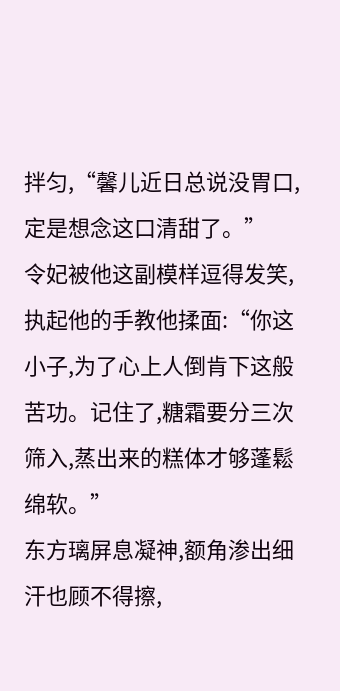拌匀,“馨儿近日总说没胃口,定是想念这口清甜了。”
令妃被他这副模样逗得发笑,执起他的手教他揉面:“你这小子,为了心上人倒肯下这般苦功。记住了,糖霜要分三次筛入,蒸出来的糕体才够蓬鬆绵软。”
东方璃屏息凝神,额角渗出细汗也顾不得擦,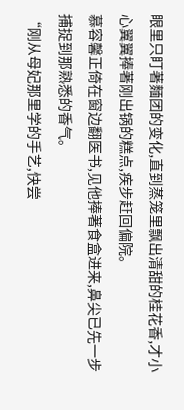眼里只盯著麵团的变化,直到蒸笼里飘出清甜的桂花香,才小心翼翼捧著刚出锅的糕点,疾步赶回偏院。
慕容馨正倚在窗边翻医书,见他捧著食盒进来,鼻尖已先一步捕捉到那熟悉的香气。
“刚从母妃那里学的手艺,快尝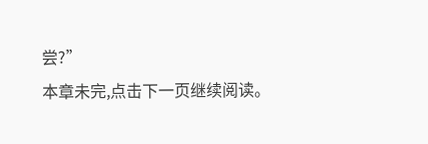尝?”
本章未完,点击下一页继续阅读。